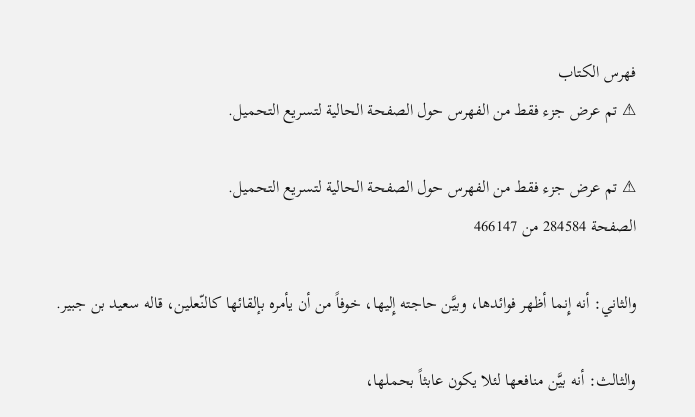فهرس الكتاب
⚠ تم عرض جزء فقط من الفهرس حول الصفحة الحالية لتسريع التحميل.

⚠ تم عرض جزء فقط من الفهرس حول الصفحة الحالية لتسريع التحميل.
الصفحة 284584 من 466147

والثاني: أنه إِنما أظهر فوائدها، وبيَّن حاجته إِليها، خوفاً من أن يأمره بإلقائها كالنّعلين، قاله سعيد بن جبير.

والثالث: أنه بيَّن منافعها لئلا يكون عابثاً بحملها،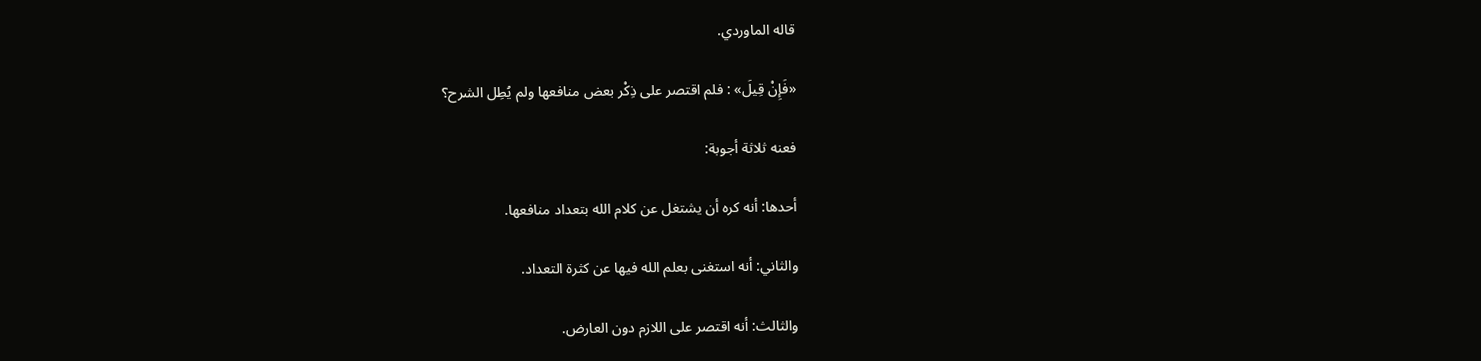قاله الماوردي.

«فَإِنْ قِيلَ» : فلم اقتصر على ذِكْر بعض منافعها ولم يُطِل الشرح؟

فعنه ثلاثة أجوبة:

أحدها: أنه كره أن يشتغل عن كلام الله بتعداد منافعها.

والثاني: أنه استغنى بعلم الله فيها عن كثرة التعداد.

والثالث: أنه اقتصر على اللازم دون العارض.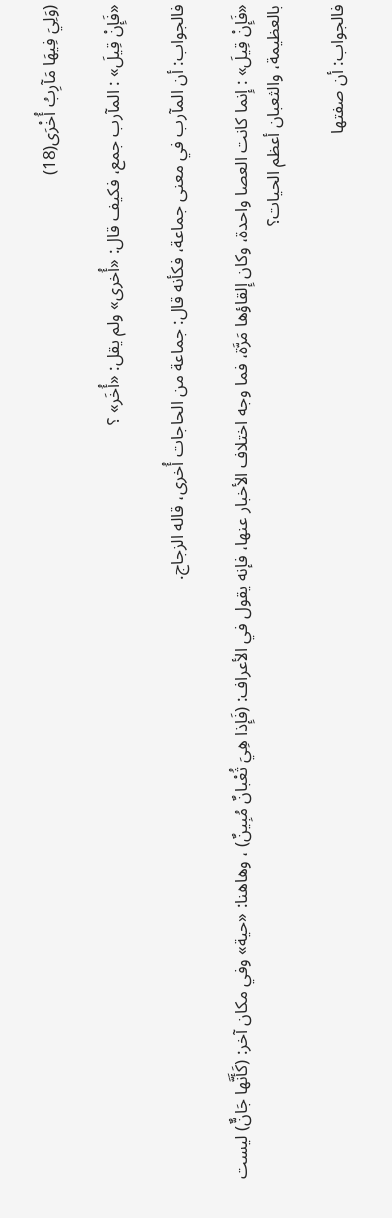(وَلِيَ فِيهَا مَآرِبُ أُخْرَى(18)

«فَإِنْ قِيلَ» : المآرب جمع، فكيف قال: «أُخرى» ولم يقل: «أُخَر» ؟

فالجواب: أن المآرب في معنى جماعة، فكأنه قال: جماعة من الحاجات أُخرى، قاله الزجاج.

«فَإِنْ قِيلَ» : إِنما كانت العصا واحدة، وكان إِلقاؤها مَرَّة، فما وجه اختلاف الأخبار عنها، فإنه يقول في الأعراف: (فَإِذا هِيَ ثُعْبانٌ مُبِينٌ) ، وهاهنا: «حية» وفي مكان آخر: (كَأَنَّها جَانٌّ) ليست بالعظيمة، والثعبان أعظم الحيات؟

فالجواب: أن صفتها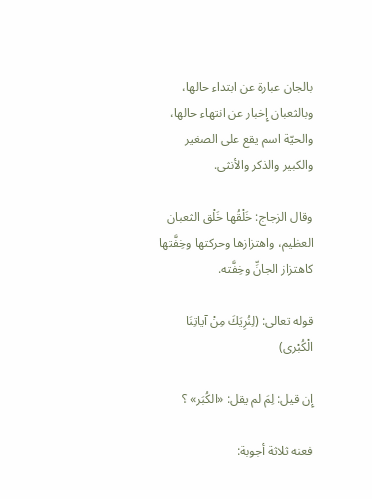بالجان عبارة عن ابتداء حالها، وبالثعبان إِخبار عن انتهاء حالها، والحيّة اسم يقع على الصغير والكبير والذكر والأنثى.

وقال الزجاج: خَلْقُها خَلْق الثعبان العظيم، واهتزازها وحركتها وخِفَّتها كاهتزاز الجانِّ وخِفَّته.

قوله تعالى: (لِنُرِيَكَ مِنْ آياتِنَا الْكُبْرى)

إِن قيل: لِمَ لم يقل: «الكُبَر» ؟

فعنه ثلاثة أجوبة: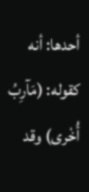أحدها: أنه كقوله: (مَآرِبُ أُخْرى) وقد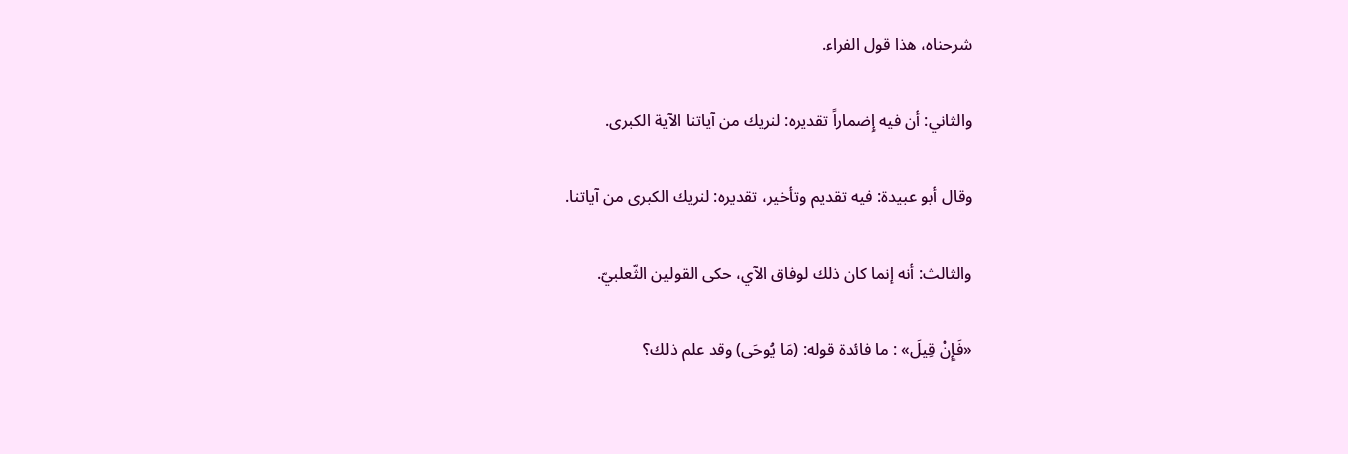شرحناه، هذا قول الفراء.

والثاني: أن فيه إِضماراً تقديره: لنريك من آياتنا الآية الكبرى.

وقال أبو عبيدة: فيه تقديم وتأخير، تقديره: لنريك الكبرى من آياتنا.

والثالث: أنه إنما كان ذلك لوفاق الآي، حكى القولين الثّعلبيّ.

«فَإِنْ قِيلَ» : ما فائدة قوله: (مَا يُوحَى) وقد علم ذلك؟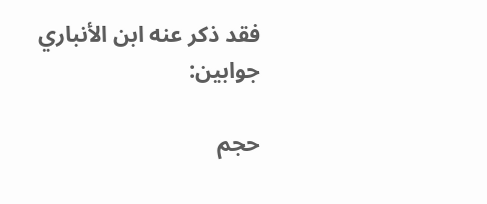فقد ذكر عنه ابن الأنباري جوابين:

حجم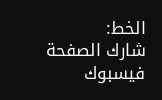الخط:
شارك الصفحة
فيسبوك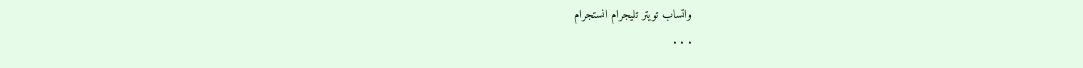واتساب تويتر تليجرام انستجرام
. . .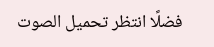فضلًا انتظر تحميل الصوت